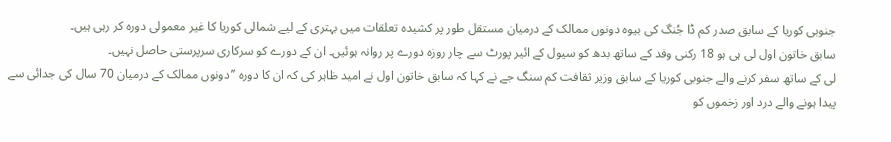جنوبی کوریا کے سابق صدر کم ڈا جُنگ کی بیوہ دونوں ممالک کے درمیان مستقل طور پر کشیدہ تعلقات میں بہتری کے لیے شمالی کوریا کا غیر معمولی دورہ کر رہی ہیں۔
سابق خاتون اول لی ہی ہو 18 رکنی وفد کے ساتھ بدھ کو سیول کے ائیر پورٹ سے چار روزہ دورے پر روانہ ہوئیں۔ ان کے دورے کو سرکاری سرپرستی حاصل نہیں۔
لی کے ساتھ سفر کرنے والے جنوبی کوریا کے سابق وزیر ثقافت کم سنگ جے نے کہا کہ سابق خاتون اول نے امید ظاہر کی کہ ان کا دورہ ’’دونوں ممالک کے درمیان 70 سال کی جدائی سے پیدا ہونے والے درد اور زخموں کو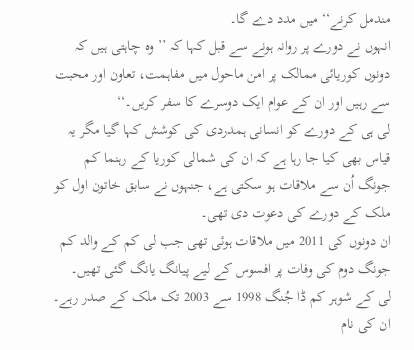مندمل کرنے‘‘ میں مدد دے گا۔
انہوں نے دورے پر روانہ ہونے سے قبل کہا کہ ’’وہ چاہتی ہیں کہ دونوں کوریائی ممالک پر امن ماحول میں مفاہمت، تعاون اور محبت سے رہیں اور ان کے عوام ایک دوسرے کا سفر کریں۔‘‘
لی ہی کے دورے کو انسانی ہمدردی کی کوشش کہا گیا مگر یہ قیاس بھی کیا جا رہا ہے کہ ان کی شمالی کوریا کے رہنما کم جونگ اُن سے ملاقات ہو سکتی ہے، جنہوں نے سابق خاتون اول کو ملک کے دورے کی دعوت دی تھی۔
ان دونوں کی 2011 میں ملاقات ہوئی تھی جب لی کم کے والد کم جونگ دوم کی وفات پر افسوس کے لیے پیانگ یانگ گئی تھیں۔
لی کے شوہر کم ڈا جُنگ 1998 سے 2003 تک ملک کے صدر رہے۔ ان کی نام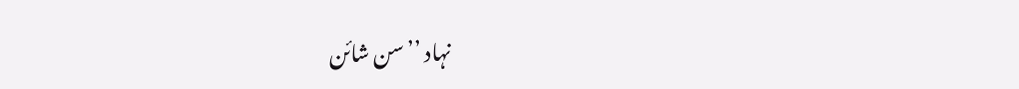نہاد ’’سن شائن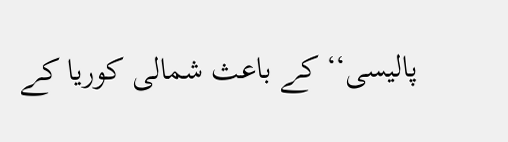پالیسی‘‘ کے باعث شمالی کوریا کے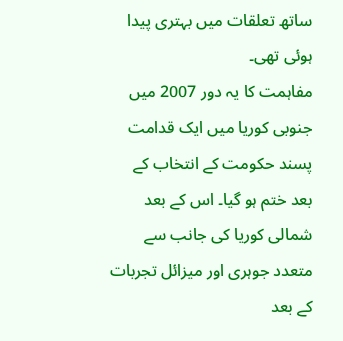ساتھ تعلقات میں بہتری پیدا ہوئی تھی۔
مفاہمت کا یہ دور 2007 میں جنوبی کوریا میں ایک قدامت پسند حکومت کے انتخاب کے بعد ختم ہو گیا۔ اس کے بعد شمالی کوریا کی جانب سے متعدد جوہری اور میزائل تجربات کے بعد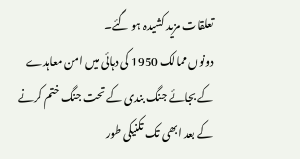تعلقات مزید کشیدہ ہو گئے۔
دونوں ممالک 1950 کی دہائی میں امن معاہدے کے بجائے جنگ بندی کے تحت جنگ ختم کرنے کے بعد ابھی تک تکنیکی طور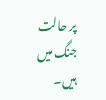پر حالت جنگ میں ہیں۔